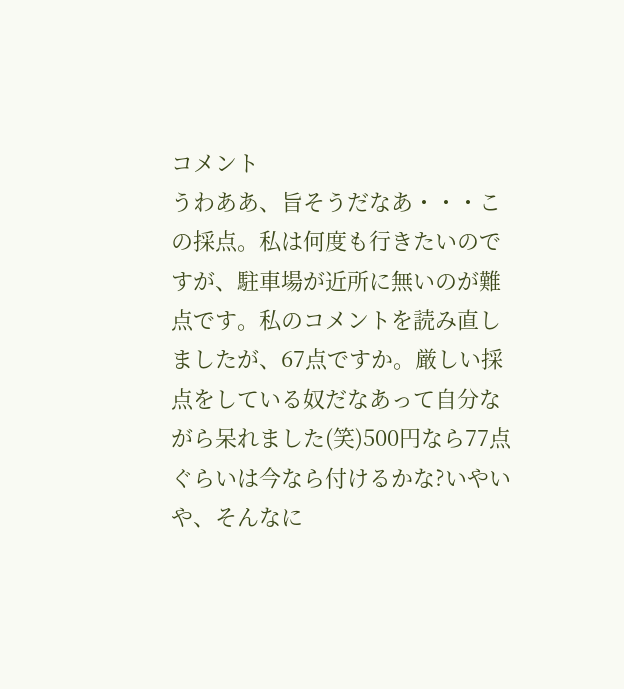コメント
うわああ、旨そうだなあ・・・この採点。私は何度も行きたいのですが、駐車場が近所に無いのが難点です。私のコメントを読み直しましたが、67点ですか。厳しい採点をしている奴だなあって自分ながら呆れました(笑)500円なら77点ぐらいは今なら付けるかな?いやいや、そんなに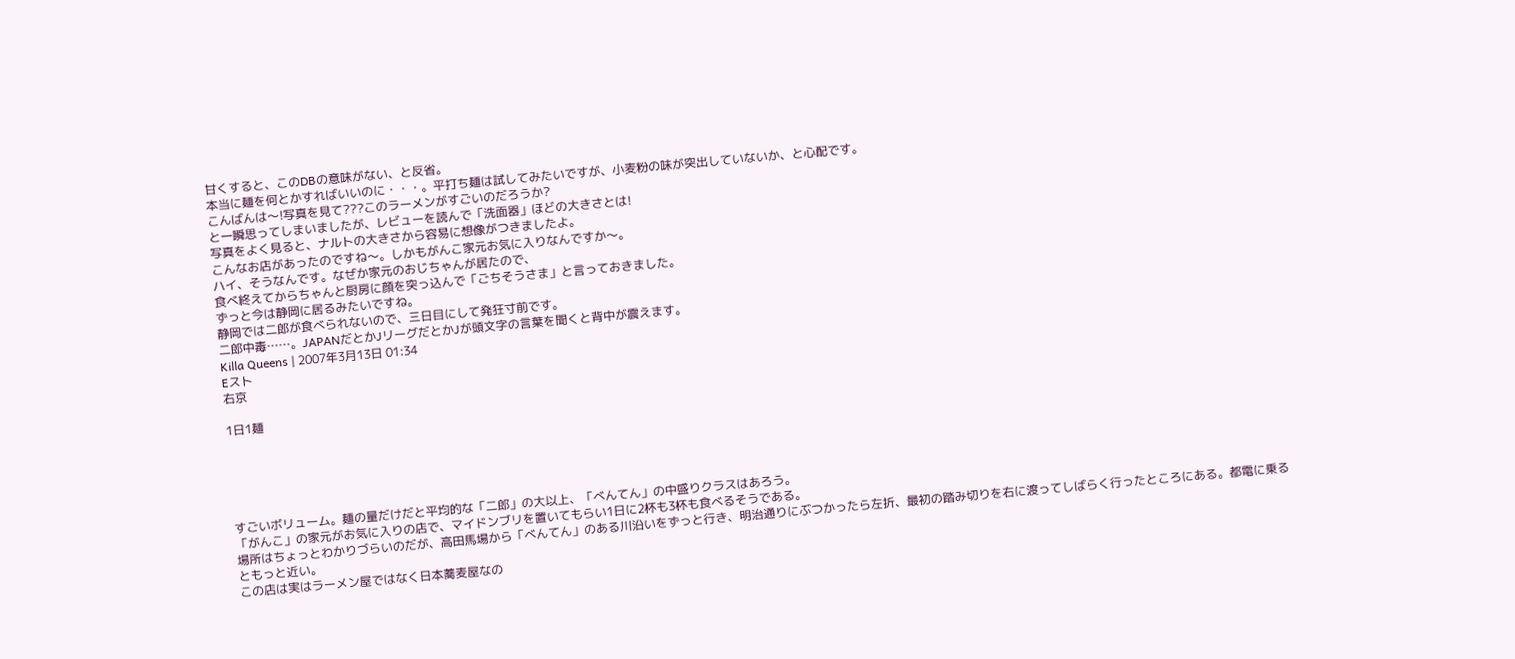甘くすると、このDBの意味がない、と反省。
本当に麺を何とかすればいいのに・・・。平打ち麺は試してみたいですが、小麦粉の味が突出していないか、と心配です。
こんばんは〜!写真を見て???このラーメンがすごいのだろうか?
と一瞬思ってしまいましたが、レビューを読んで「洗面器」ほどの大きさとは!
写真をよく見ると、ナルトの大きさから容易に想像がつきましたよ。
こんなお店があったのですね〜。しかもがんこ家元お気に入りなんですか〜。
ハイ、そうなんです。なぜか家元のおじちゃんが居たので、
食べ終えてからちゃんと厨房に顔を突っ込んで「ごちそうさま」と言っておきました。
ずっと今は静岡に居るみたいですね。
静岡では二郎が食べられないので、三日目にして発狂寸前です。
二郎中毒……。JAPANだとかJリーグだとかJが頭文字の言葉を聞くと背中が震えます。
Killa Queens | 2007年3月13日 01:34
Eスト
右京

1日1麺





すごいボリューム。麺の量だけだと平均的な「二郎」の大以上、「べんてん」の中盛りクラスはあろう。
「がんこ」の家元がお気に入りの店で、マイドンブリを置いてもらい1日に2杯も3杯も食べるそうである。
場所はちょっとわかりづらいのだが、高田馬場から「べんてん」のある川沿いをずっと行き、明治通りにぶつかったら左折、最初の踏み切りを右に渡ってしばらく行ったところにある。都電に乗るともっと近い。
この店は実はラーメン屋ではなく日本蕎麦屋なの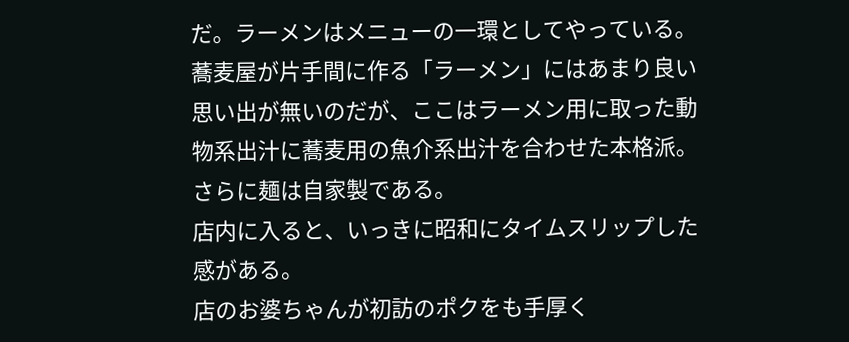だ。ラーメンはメニューの一環としてやっている。
蕎麦屋が片手間に作る「ラーメン」にはあまり良い思い出が無いのだが、ここはラーメン用に取った動物系出汁に蕎麦用の魚介系出汁を合わせた本格派。
さらに麺は自家製である。
店内に入ると、いっきに昭和にタイムスリップした感がある。
店のお婆ちゃんが初訪のポクをも手厚く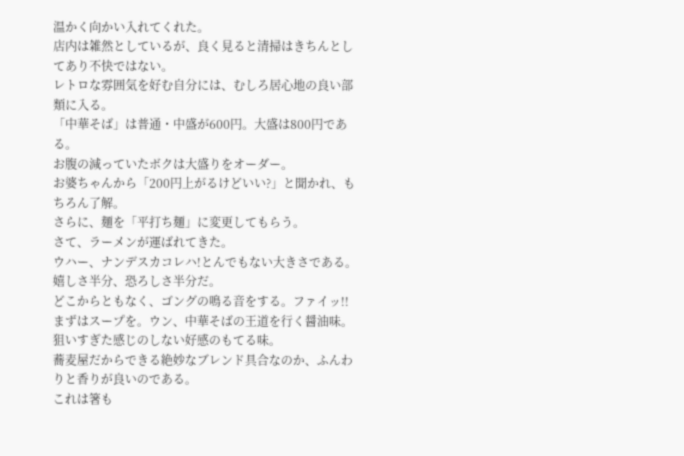温かく向かい入れてくれた。
店内は雑然としているが、良く見ると清掃はきちんとしてあり不快ではない。
レトロな雰囲気を好む自分には、むしろ居心地の良い部類に入る。
「中華そば」は普通・中盛が600円。大盛は800円である。
お腹の減っていたボクは大盛りをオーダー。
お婆ちゃんから「200円上がるけどいい?」と聞かれ、もちろん了解。
さらに、麺を「平打ち麺」に変更してもらう。
さて、ラーメンが運ばれてきた。
ウハー、ナンデスカコレハ!とんでもない大きさである。
嬉しさ半分、恐ろしさ半分だ。
どこからともなく、ゴングの鳴る音をする。ファイッ!!
まずはスープを。ウン、中華そばの王道を行く醤油味。狙いすぎた感じのしない好感のもてる味。
蕎麦屋だからできる絶妙なブレンド具合なのか、ふんわりと香りが良いのである。
これは箸も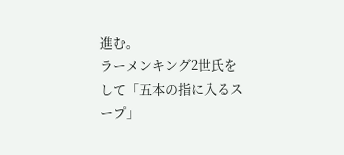進む。
ラーメンキング2世氏をして「五本の指に入るスープ」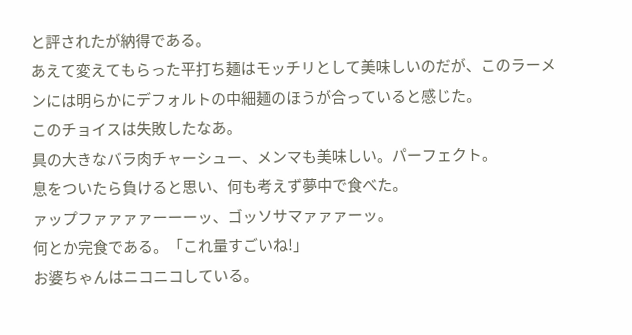と評されたが納得である。
あえて変えてもらった平打ち麺はモッチリとして美味しいのだが、このラーメンには明らかにデフォルトの中細麺のほうが合っていると感じた。
このチョイスは失敗したなあ。
具の大きなバラ肉チャーシュー、メンマも美味しい。パーフェクト。
息をついたら負けると思い、何も考えず夢中で食べた。
ァップファァァァーーーッ、ゴッソサマァァァーッ。
何とか完食である。「これ量すごいね!」
お婆ちゃんはニコニコしている。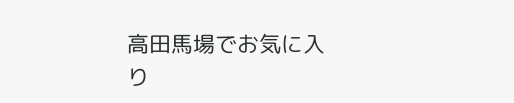高田馬場でお気に入り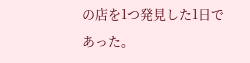の店を1つ発見した1日であった。